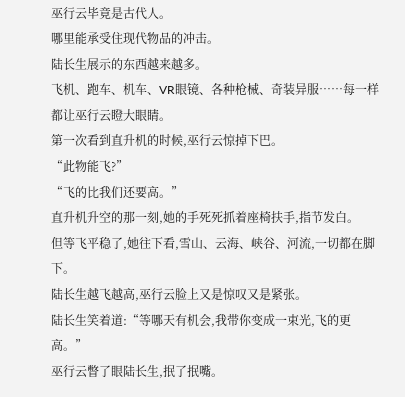巫行云毕竟是古代人。
哪里能承受住现代物品的冲击。
陆长生展示的东西越来越多。
飞机、跑车、机车、VR眼镜、各种枪械、奇装异服……每一样都让巫行云瞪大眼睛。
第一次看到直升机的时候,巫行云惊掉下巴。
“此物能飞?”
“飞的比我们还要高。”
直升机升空的那一刻,她的手死死抓着座椅扶手,指节发白。
但等飞平稳了,她往下看,雪山、云海、峡谷、河流,一切都在脚下。
陆长生越飞越高,巫行云脸上又是惊叹又是紧张。
陆长生笑着道:“等哪天有机会,我带你变成一束光,飞的更高。”
巫行云瞥了眼陆长生,抿了抿嘴。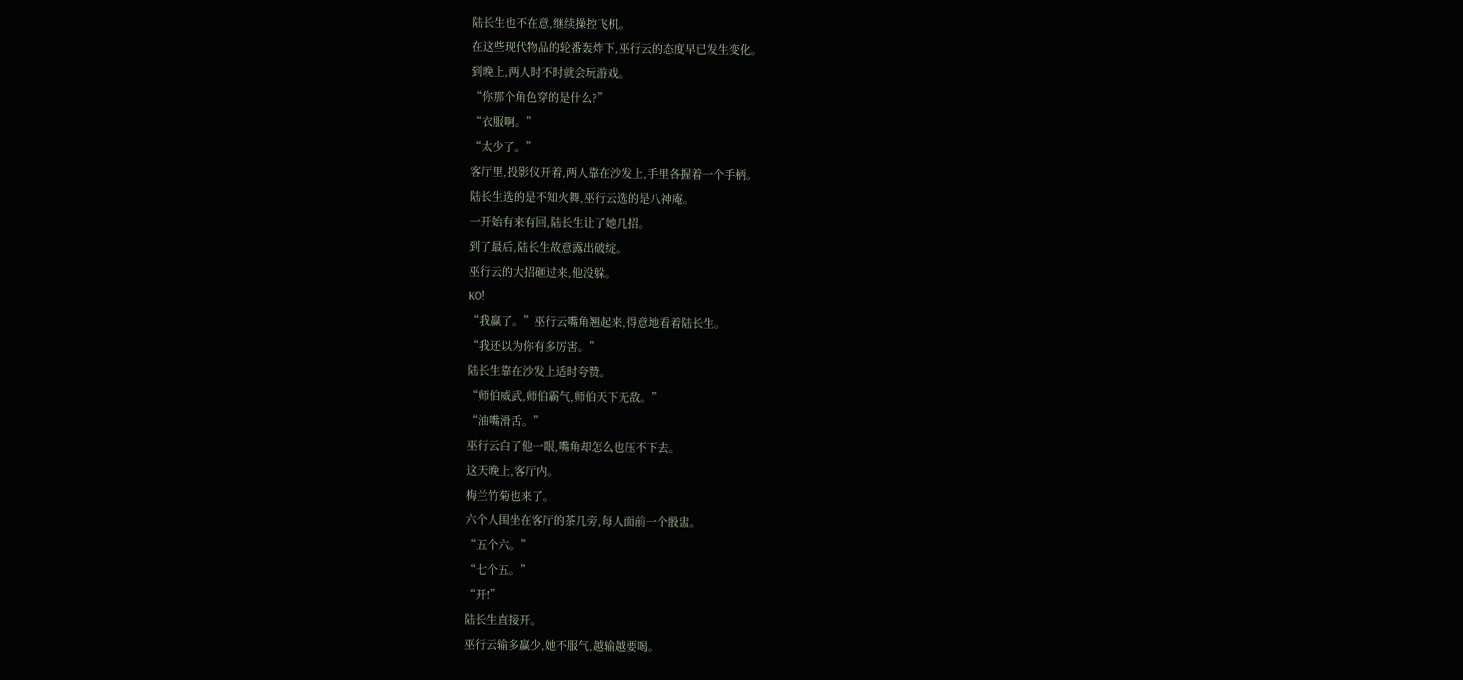陆长生也不在意,继续操控飞机。
在这些现代物品的轮番轰炸下,巫行云的态度早已发生变化。
到晚上,两人时不时就会玩游戏。
“你那个角色穿的是什么?”
“衣服啊。”
“太少了。”
客厅里,投影仪开着,两人靠在沙发上,手里各握着一个手柄。
陆长生选的是不知火舞,巫行云选的是八神庵。
一开始有来有回,陆长生让了她几招。
到了最后,陆长生故意露出破绽。
巫行云的大招砸过来,他没躲。
KO!
“我赢了。”巫行云嘴角翘起来,得意地看着陆长生。
“我还以为你有多厉害。”
陆长生靠在沙发上适时夸赞。
“师伯威武,师伯霸气,师伯天下无敌。”
“油嘴滑舌。”
巫行云白了他一眼,嘴角却怎么也压不下去。
这天晚上,客厅内。
梅兰竹菊也来了。
六个人围坐在客厅的茶几旁,每人面前一个骰盅。
“五个六。”
“七个五。”
“开!”
陆长生直接开。
巫行云输多赢少,她不服气,越输越要喝。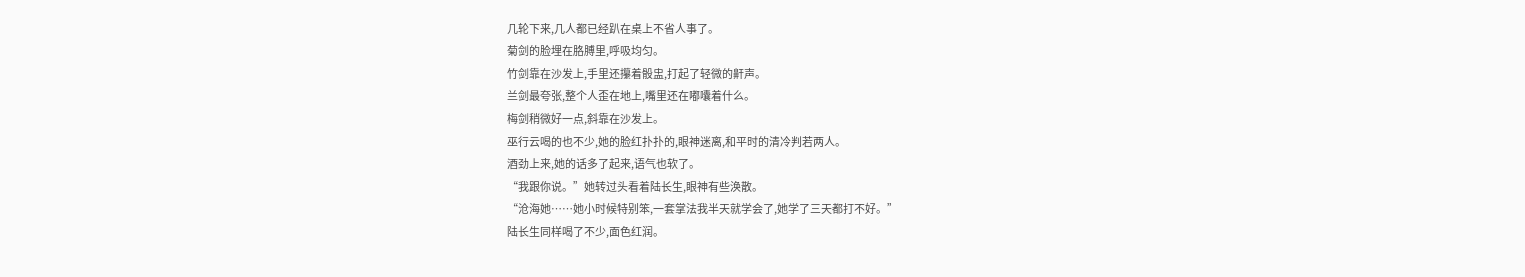几轮下来,几人都已经趴在桌上不省人事了。
菊剑的脸埋在胳膊里,呼吸均匀。
竹剑靠在沙发上,手里还攥着骰盅,打起了轻微的鼾声。
兰剑最夸张,整个人歪在地上,嘴里还在嘟囔着什么。
梅剑稍微好一点,斜靠在沙发上。
巫行云喝的也不少,她的脸红扑扑的,眼神迷离,和平时的清冷判若两人。
酒劲上来,她的话多了起来,语气也软了。
“我跟你说。”她转过头看着陆长生,眼神有些涣散。
“沧海她……她小时候特别笨,一套掌法我半天就学会了,她学了三天都打不好。”
陆长生同样喝了不少,面色红润。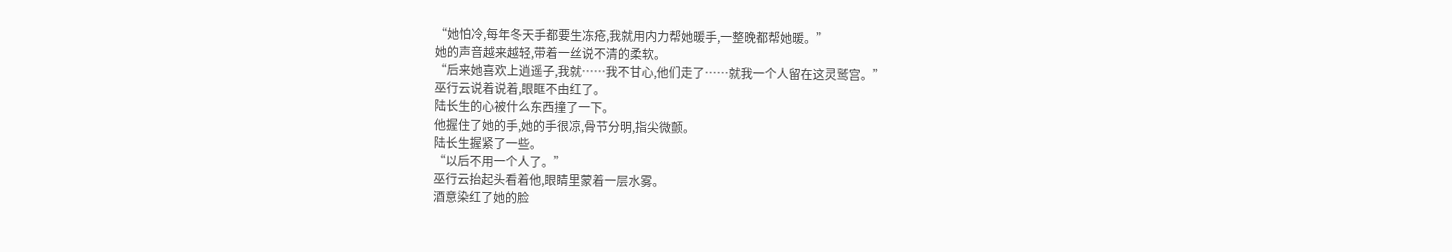“她怕冷,每年冬天手都要生冻疮,我就用内力帮她暖手,一整晚都帮她暖。”
她的声音越来越轻,带着一丝说不清的柔软。
“后来她喜欢上逍遥子,我就……我不甘心,他们走了……就我一个人留在这灵鹫宫。”
巫行云说着说着,眼眶不由红了。
陆长生的心被什么东西撞了一下。
他握住了她的手,她的手很凉,骨节分明,指尖微颤。
陆长生握紧了一些。
“以后不用一个人了。”
巫行云抬起头看着他,眼睛里蒙着一层水雾。
酒意染红了她的脸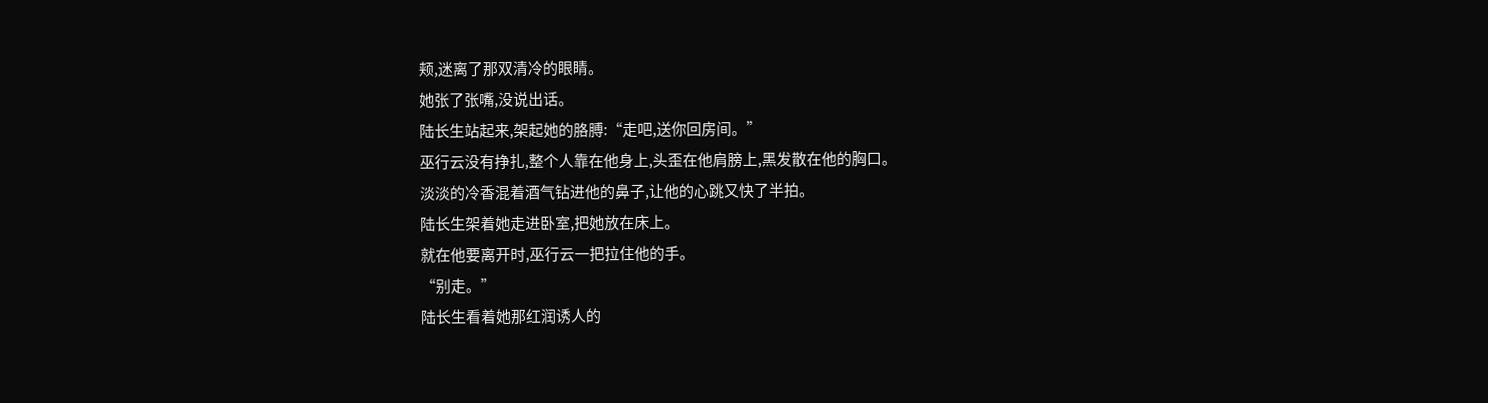颊,迷离了那双清冷的眼睛。
她张了张嘴,没说出话。
陆长生站起来,架起她的胳膊:“走吧,送你回房间。”
巫行云没有挣扎,整个人靠在他身上,头歪在他肩膀上,黑发散在他的胸口。
淡淡的冷香混着酒气钻进他的鼻子,让他的心跳又快了半拍。
陆长生架着她走进卧室,把她放在床上。
就在他要离开时,巫行云一把拉住他的手。
“别走。”
陆长生看着她那红润诱人的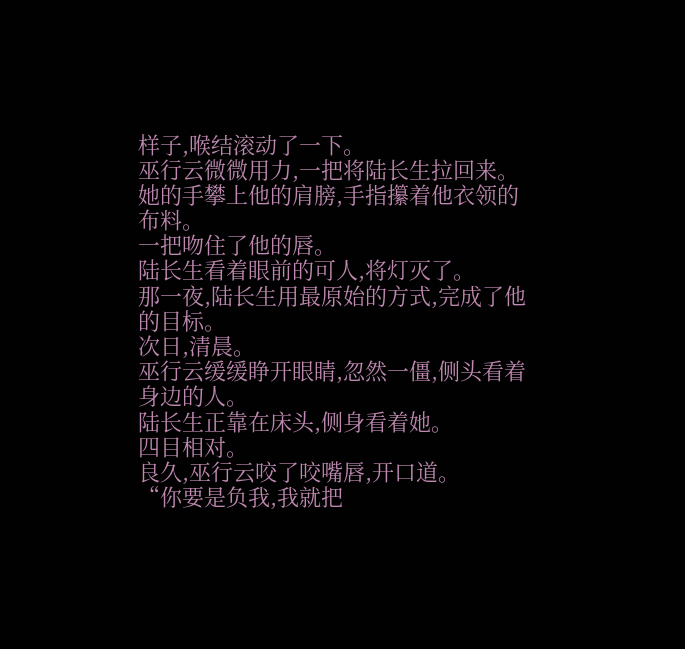样子,喉结滚动了一下。
巫行云微微用力,一把将陆长生拉回来。
她的手攀上他的肩膀,手指攥着他衣领的布料。
一把吻住了他的唇。
陆长生看着眼前的可人,将灯灭了。
那一夜,陆长生用最原始的方式,完成了他的目标。
次日,清晨。
巫行云缓缓睁开眼睛,忽然一僵,侧头看着身边的人。
陆长生正靠在床头,侧身看着她。
四目相对。
良久,巫行云咬了咬嘴唇,开口道。
“你要是负我,我就把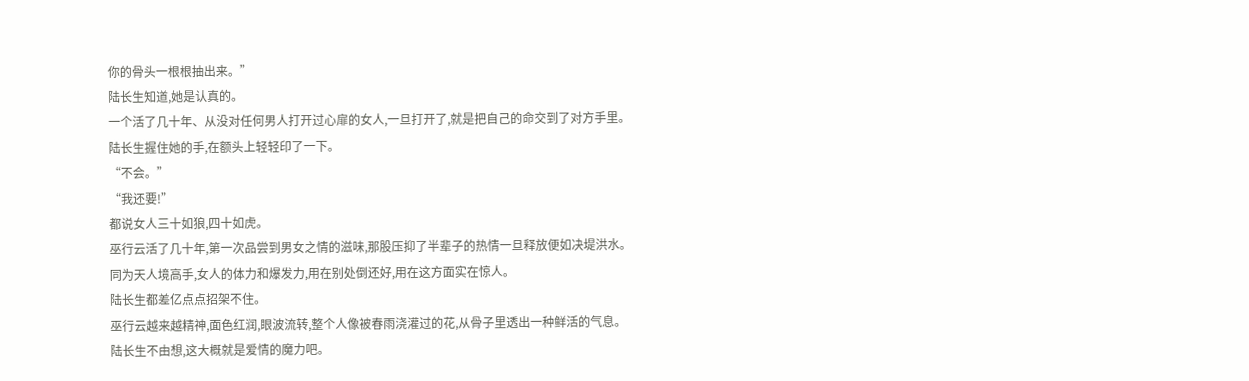你的骨头一根根抽出来。”
陆长生知道,她是认真的。
一个活了几十年、从没对任何男人打开过心扉的女人,一旦打开了,就是把自己的命交到了对方手里。
陆长生握住她的手,在额头上轻轻印了一下。
“不会。”
“我还要!”
都说女人三十如狼,四十如虎。
巫行云活了几十年,第一次品尝到男女之情的滋味,那股压抑了半辈子的热情一旦释放便如决堤洪水。
同为天人境高手,女人的体力和爆发力,用在别处倒还好,用在这方面实在惊人。
陆长生都差亿点点招架不住。
巫行云越来越精神,面色红润,眼波流转,整个人像被春雨浇灌过的花,从骨子里透出一种鲜活的气息。
陆长生不由想,这大概就是爱情的魔力吧。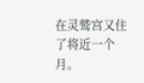在灵鹫宫又住了将近一个月。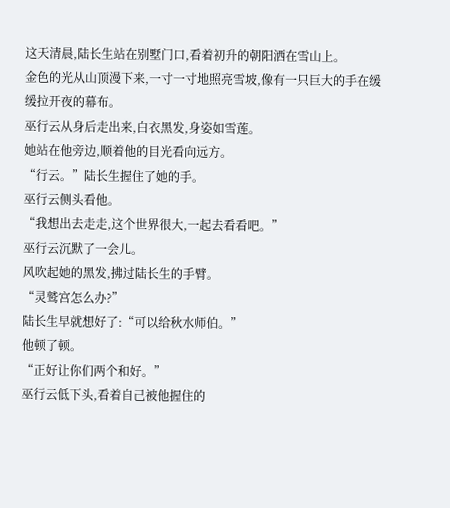这天清晨,陆长生站在别墅门口,看着初升的朝阳洒在雪山上。
金色的光从山顶漫下来,一寸一寸地照亮雪坡,像有一只巨大的手在缓缓拉开夜的幕布。
巫行云从身后走出来,白衣黑发,身姿如雪莲。
她站在他旁边,顺着他的目光看向远方。
“行云。”陆长生握住了她的手。
巫行云侧头看他。
“我想出去走走,这个世界很大,一起去看看吧。”
巫行云沉默了一会儿。
风吹起她的黑发,拂过陆长生的手臂。
“灵鹫宫怎么办?”
陆长生早就想好了:“可以给秋水师伯。”
他顿了顿。
“正好让你们两个和好。”
巫行云低下头,看着自己被他握住的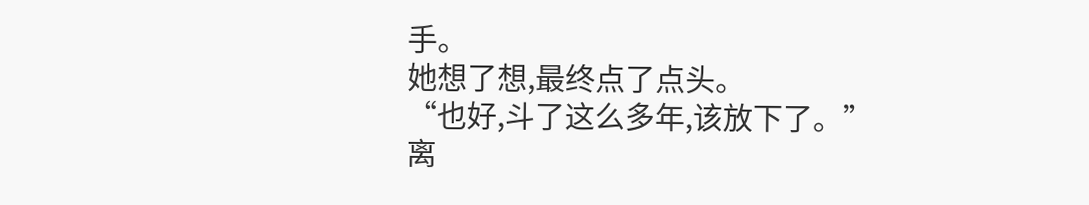手。
她想了想,最终点了点头。
“也好,斗了这么多年,该放下了。”
离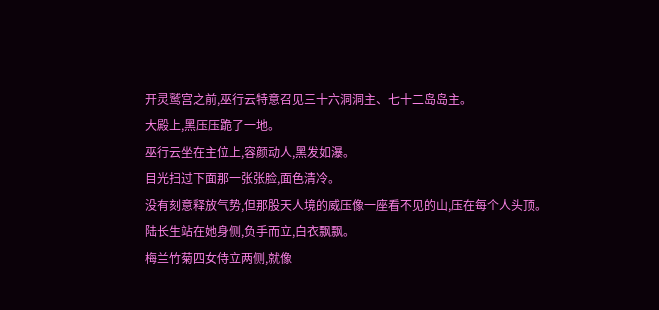开灵鹫宫之前,巫行云特意召见三十六洞洞主、七十二岛岛主。
大殿上,黑压压跪了一地。
巫行云坐在主位上,容颜动人,黑发如瀑。
目光扫过下面那一张张脸,面色清冷。
没有刻意释放气势,但那股天人境的威压像一座看不见的山,压在每个人头顶。
陆长生站在她身侧,负手而立,白衣飘飘。
梅兰竹菊四女侍立两侧,就像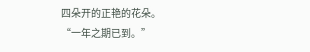四朵开的正艳的花朵。
“一年之期已到。”